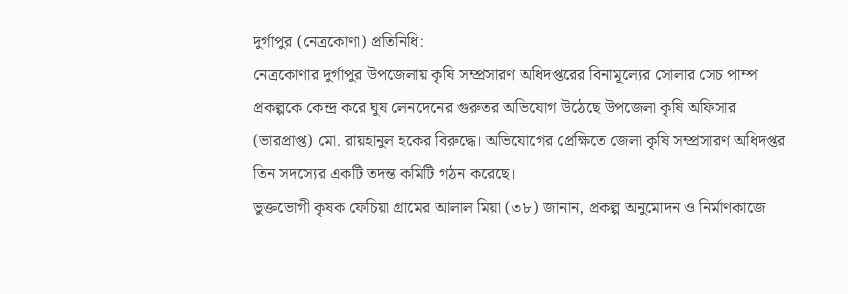দুর্গাপুর (নেত্রকোণা) প্রতিনিধি:
নেত্রকোণার দুর্গাপুর উপজেলায় কৃষি সম্প্রসারণ অধিদপ্তরের বিনামূল্যের সোলার সেচ পাম্প প্রকল্পকে কেন্দ্র করে ঘুষ লেনদেনের গুরুতর অভিযোগ উঠেছে উপজেলা কৃষি অফিসার (ভারপ্রাপ্ত) মো. রায়হানুল হকের বিরুদ্ধে। অভিযোগের প্রেক্ষিতে জেলা কৃষি সম্প্রসারণ অধিদপ্তর তিন সদস্যের একটি তদন্ত কমিটি গঠন করেছে।
ভুক্তভোগী কৃষক ফেচিয়া গ্রামের আলাল মিয়া (৩৮) জানান, প্রকল্প অনুমোদন ও নির্মাণকাজে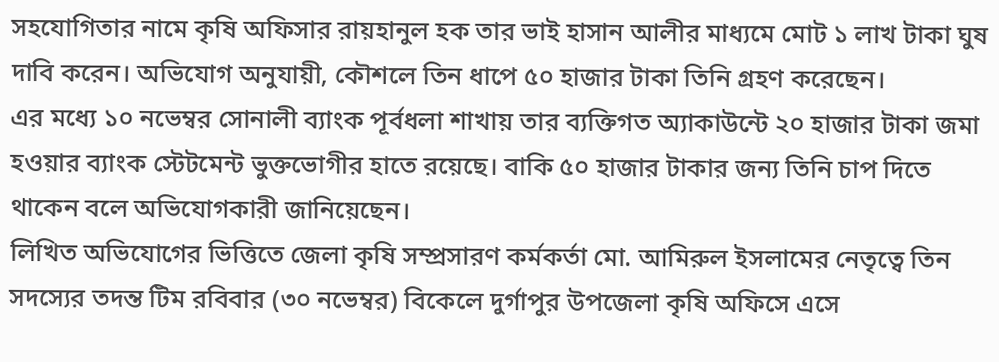সহযোগিতার নামে কৃষি অফিসার রায়হানুল হক তার ভাই হাসান আলীর মাধ্যমে মোট ১ লাখ টাকা ঘুষ দাবি করেন। অভিযোগ অনুযায়ী, কৌশলে তিন ধাপে ৫০ হাজার টাকা তিনি গ্রহণ করেছেন।
এর মধ্যে ১০ নভেম্বর সোনালী ব্যাংক পূর্বধলা শাখায় তার ব্যক্তিগত অ্যাকাউন্টে ২০ হাজার টাকা জমা হওয়ার ব্যাংক স্টেটমেন্ট ভুক্তভোগীর হাতে রয়েছে। বাকি ৫০ হাজার টাকার জন্য তিনি চাপ দিতে থাকেন বলে অভিযোগকারী জানিয়েছেন।
লিখিত অভিযোগের ভিত্তিতে জেলা কৃষি সম্প্রসারণ কর্মকর্তা মো. আমিরুল ইসলামের নেতৃত্বে তিন সদস্যের তদন্ত টিম রবিবার (৩০ নভেম্বর) বিকেলে দুর্গাপুর উপজেলা কৃষি অফিসে এসে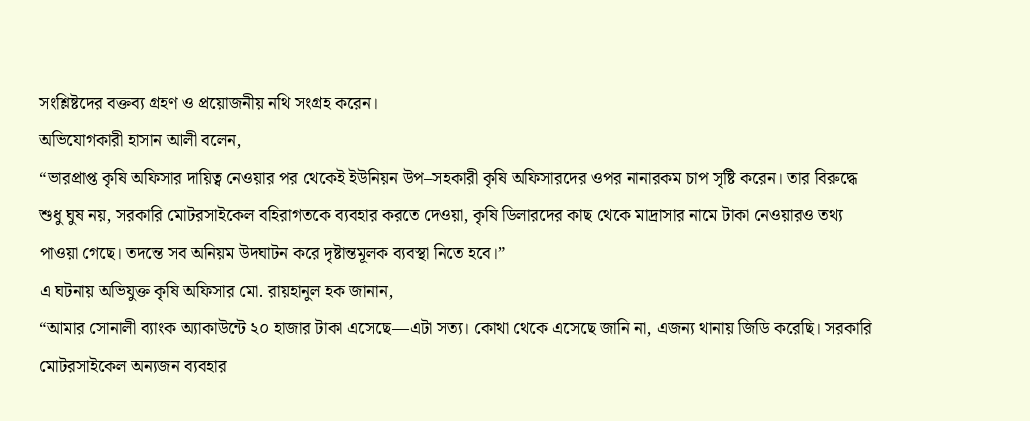সংশ্লিষ্টদের বক্তব্য গ্রহণ ও প্রয়োজনীয় নথি সংগ্রহ করেন।
অভিযোগকারী হাসান আলী বলেন,
“ভারপ্রাপ্ত কৃষি অফিসার দায়িত্ব নেওয়ার পর থেকেই ইউনিয়ন উপ–সহকারী কৃষি অফিসারদের ওপর নানারকম চাপ সৃষ্টি করেন। তার বিরুদ্ধে শুধু ঘুষ নয়, সরকারি মোটরসাইকেল বহিরাগতকে ব্যবহার করতে দেওয়া, কৃষি ডিলারদের কাছ থেকে মাদ্রাসার নামে টাকা নেওয়ারও তথ্য পাওয়া গেছে। তদন্তে সব অনিয়ম উদঘাটন করে দৃষ্টান্তমূলক ব্যবস্থা নিতে হবে।”
এ ঘটনায় অভিযুক্ত কৃষি অফিসার মো. রায়হানুল হক জানান,
“আমার সোনালী ব্যাংক অ্যাকাউন্টে ২০ হাজার টাকা এসেছে—এটা সত্য। কোথা থেকে এসেছে জানি না, এজন্য থানায় জিডি করেছি। সরকারি মোটরসাইকেল অন্যজন ব্যবহার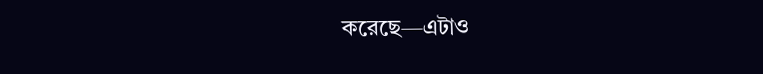করেছে—এটাও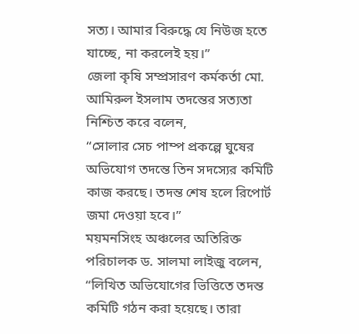সত্য। আমার বিরুদ্ধে যে নিউজ হতে যাচ্ছে, না করলেই হয়।”
জেলা কৃষি সম্প্রসারণ কর্মকর্তা মো. আমিরুল ইসলাম তদন্তের সত্যতা নিশ্চিত করে বলেন,
“সোলার সেচ পাম্প প্রকল্পে ঘুষের অভিযোগ তদন্তে তিন সদস্যের কমিটি কাজ করছে। তদন্ত শেষ হলে রিপোর্ট জমা দেওয়া হবে।”
ময়মনসিংহ অঞ্চলের অতিরিক্ত পরিচালক ড. সালমা লাইজু বলেন,
“লিখিত অভিযোগের ভিত্তিতে তদন্ত কমিটি গঠন করা হয়েছে। তারা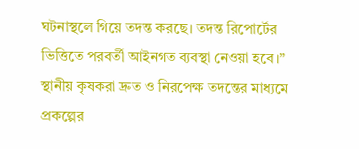ঘটনাস্থলে গিয়ে তদন্ত করছে। তদন্ত রিপোর্টের ভিত্তিতে পরবর্তী আইনগত ব্যবস্থা নেওয়া হবে।”
স্থানীয় কৃষকরা দ্রুত ও নিরপেক্ষ তদন্তের মাধ্যমে প্রকল্পের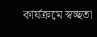কার্যক্রমে স্বচ্ছতা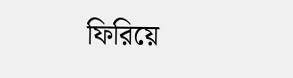ফিরিয়ে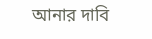আনার দাবি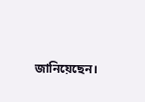জানিয়েছেন।